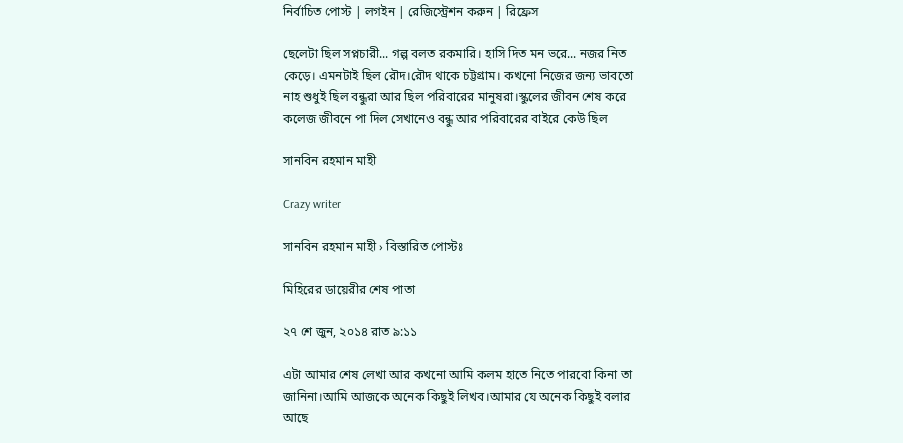নির্বাচিত পোস্ট | লগইন | রেজিস্ট্রেশন করুন | রিফ্রেস

ছেলেটা ছিল সপ্নচারী... গল্প বলত রকমারি। হাসি দিত মন ভরে... নজর নিত কেড়ে। এমনটাই ছিল রৌদ।রৌদ থাকে চট্টগ্রাম। কখনো নিজের জন্য ভাবতো নাহ শুধুই ছিল বন্ধুরা আর ছিল পরিবারের মানুষরা।স্কুলের জীবন শেষ করে কলেজ জীবনে পা দিল সেখানেও বন্ধু আর পরিবারের বাইরে কেউ ছিল

সানবিন রহমান মাহী

Crazy writer

সানবিন রহমান মাহী › বিস্তারিত পোস্টঃ

মিহিরের ডায়েরীর শেষ পাতা

২৭ শে জুন, ২০১৪ রাত ৯:১১

এটা আমার শেষ লেখা আর কখনো আমি কলম হাতে নিতে পারবো কিনা তা জানিনা।আমি আজকে অনেক কিছুই লিখব।আমার যে অনেক কিছুই বলার আছে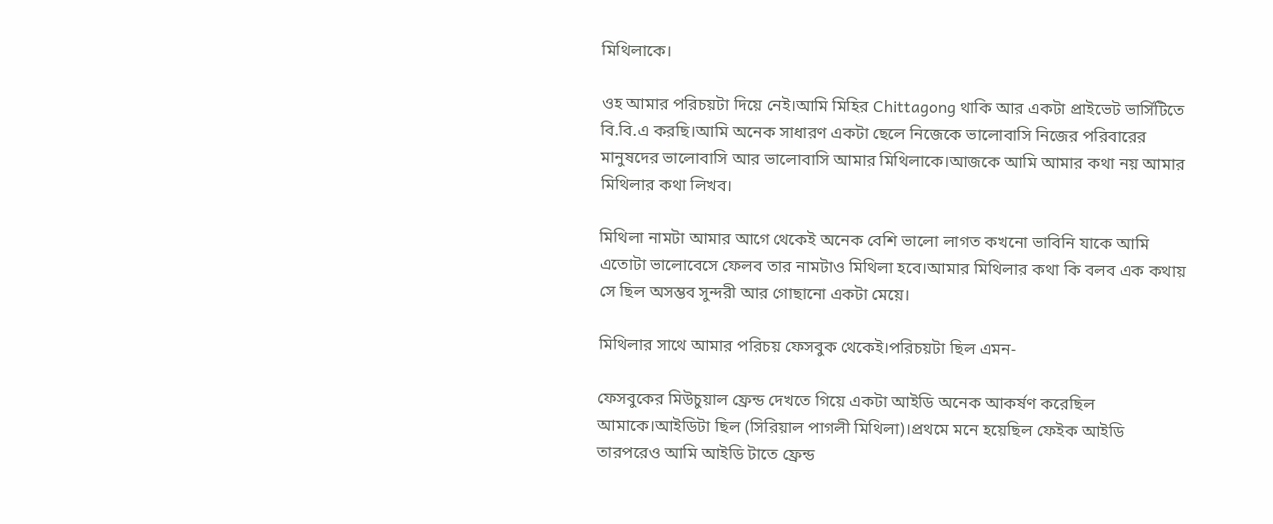মিথিলাকে।

ওহ আমার পরিচয়টা দিয়ে নেই।আমি মিহির Chittagong থাকি আর একটা প্রাইভেট ভার্সিটিতে বি.বি.এ করছি।আমি অনেক সাধারণ একটা ছেলে নিজেকে ভালোবাসি নিজের পরিবারের মানুষদের ভালোবাসি আর ভালোবাসি আমার মিথিলাকে।আজকে আমি আমার কথা নয় আমার মিথিলার কথা লিখব।

মিথিলা নামটা আমার আগে থেকেই অনেক বেশি ভালো লাগত কখনো ভাবিনি যাকে আমি এতোটা ভালোবেসে ফেলব তার নামটাও মিথিলা হবে।আমার মিথিলার কথা কি বলব এক কথায় সে ছিল অসম্ভব সুন্দরী আর গোছানো একটা মেয়ে।

মিথিলার সাথে আমার পরিচয় ফেসবুক থেকেই।পরিচয়টা ছিল এমন-

ফেসবুকের মিউচুয়াল ফ্রেন্ড দেখতে গিয়ে একটা আইডি অনেক আকর্ষণ করেছিল আমাকে।আইডিটা ছিল (সিরিয়াল পাগলী মিথিলা)।প্রথমে মনে হয়েছিল ফেইক আইডি তারপরেও আমি আইডি টাতে ফ্রেন্ড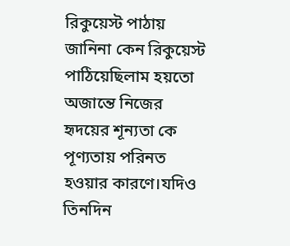রিকুয়েস্ট পাঠায় জানিনা কেন রিকুয়েস্ট পাঠিয়েছিলাম হয়তো অজান্তে নিজের হৃদয়ের শূন্যতা কে পূণ্যতায় পরিনত হওয়ার কারণে।যদিও তিনদিন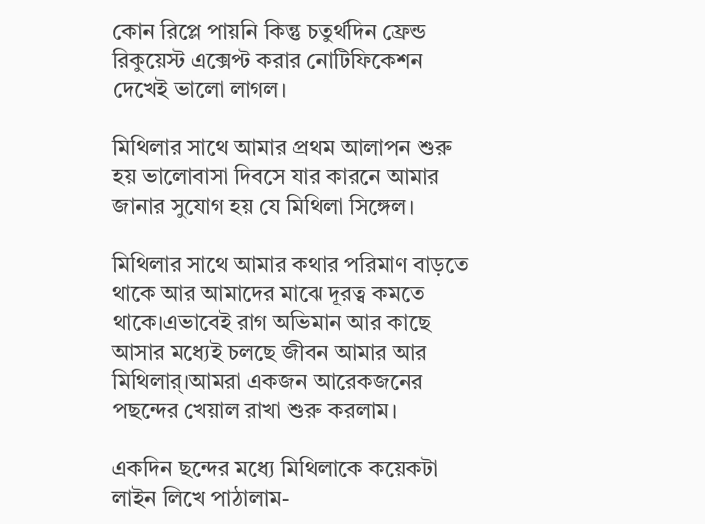কোন রিপ্লে পায়নি কিন্তু চতুর্থদিন ফ্রেন্ড রিকুয়েস্ট এক্সেপ্ট করার নোটিফিকেশন দেখেই ভালো লাগল।

মিথিলার সাথে আমার প্রথম আলাপন শুরু হয় ভালোবাসা দিবসে যার কারনে আমার জানার সুযোগ হয় যে মিথিলা সিঙ্গেল।

মিথিলার সাথে আমার কথার পরিমাণ বাড়তে থাকে আর আমাদের মাঝে দূরত্ব কমতে থাকে।এভাবেই রাগ অভিমান আর কাছে আসার মধ্যেই চলছে জীবন আমার আর মিথিলার্।আমরা একজন আরেকজনের পছন্দের খেয়াল রাখা শুরু করলাম।

একদিন ছন্দের মধ্যে মিথিলাকে কয়েকটা লাইন লিখে পাঠালাম-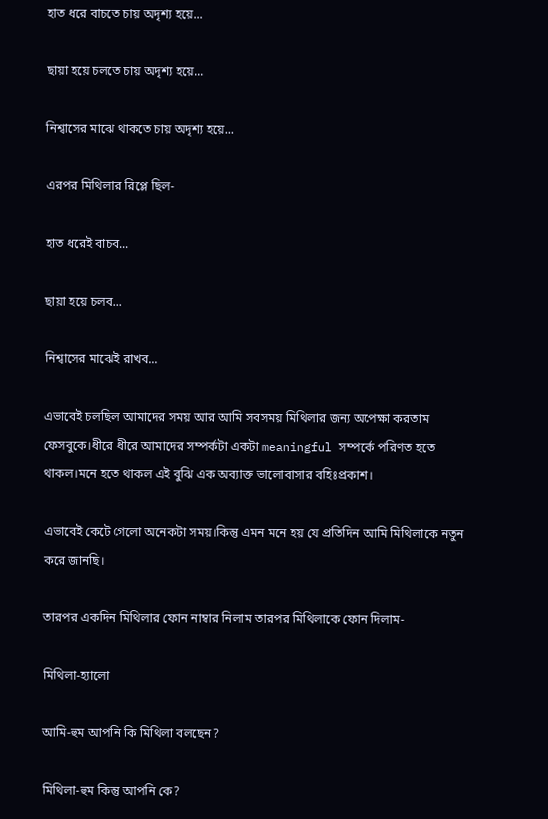হাত ধরে বাচতে চায় অদৃশ্য হয়ে...

ছায়া হয়ে চলতে চায় অদৃশ্য হয়ে...

নিশ্বাসের মাঝে থাকতে চায় অদৃশ্য হয়ে...

এরপর মিথিলার রিপ্লে ছিল-

হাত ধরেই বাচব...

ছায়া হয়ে চলব...

নিশ্বাসের মাঝেই রাখব...

এভাবেই চলছিল আমাদের সময় আর আমি সবসময় মিথিলার জন্য অপেক্ষা করতাম ফেসবুকে।ধীরে ধীরে আমাদের সম্পর্কটা একটা meaningful সম্পর্কে পরিণত হতে থাকল।মনে হতে থাকল এই বুঝি এক অব্যাক্ত ভালোবাসার বহিঃপ্রকাশ।

এভাবেই কেটে গেলো অনেকটা সময়।কিন্তু এমন মনে হয় যে প্রতিদিন আমি মিথিলাকে নতুন করে জানছি।

তারপর একদিন মিথিলার ফোন নাম্বার নিলাম তারপর মিথিলাকে ফোন দিলাম-

মিথিলা-হ্যালো

আমি-হুম আপনি কি মিথিলা বলছেন?

মিথিলা-হুম কিন্তু আপনি কে?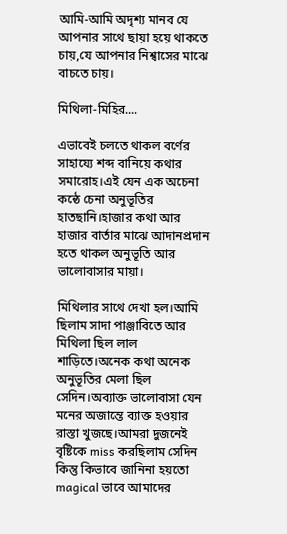আমি-আমি অদৃশ্য মানব যে আপনার সাথে ছায়া হয়ে থাকতে চায়,যে আপনার নিশ্বাসের মাঝে বাচতে চায়।

মিথিলা-মিহির....

এভাবেই চলতে থাকল বর্ণের সাহায্যে শব্দ বানিয়ে কথার সমারোহ।এই যেন এক অচেনা কন্ঠে চেনা অনুভূতির হাতছানি।হাজার কথা আর হাজার বার্তার মাঝে আদানপ্রদান হতে থাকল অনুভূতি আর ভালোবাসার মায়া।

মিথিলার সাথে দেখা হল।আমি ছিলাম সাদা পাঞ্জাবিতে আর মিথিলা ছিল লাল শাড়িতে।অনেক কথা অনেক অনুভূতির মেলা ছিল সেদিন।অব্যাক্ত ভালোবাসা যেন মনের অজান্তে ব্যাক্ত হওয়ার রাস্তা খুজছে।আমরা দুজনেই বৃষ্টিকে miss করছিলাম সেদিন কিন্তু কিভাবে জানিনা হয়তো magical ভাবে আমাদের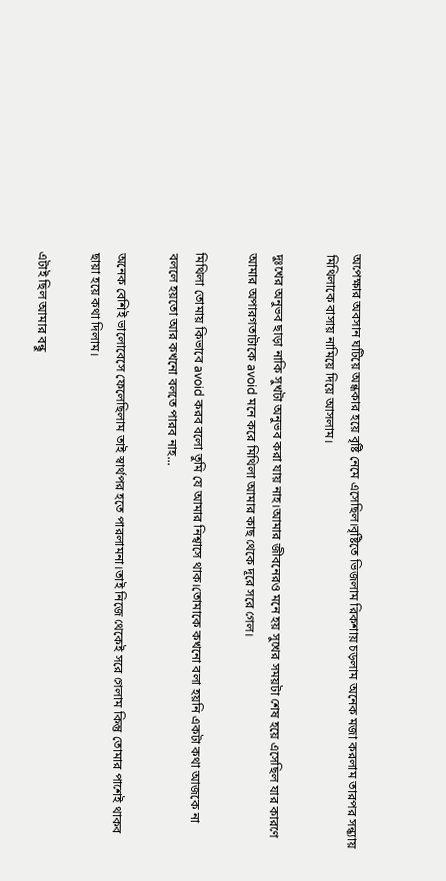অপেক্ষার অবসান ঘটিয়ে অন্ধকার হয়ে বৃষ্টি নেমে এসেছিল।বৃষ্টিতে ভিজলাম রিকশায় চড়লাম অনেক মজা করলাম তারপর সন্ধ্যায় মিথিলাকে বাসায় নামিয়ে দিয়ে আসলাম।

দুঃখের অনুভব ছাড়া নাকি সুখটা অনুভব করা যায় নাহ।আমার জীবনেরও মনে হয় সুখের সময়টা শেষ হয়ে এসেছিল যার কারণে আমার অপারগতাটাকে avoid মনে করে মিথিলা আমার কাছ থেকে দূরে সরে গেল।

মিথিলা তোমায় কিভাবে avoid করব বলো তুমি যে আমার নিশ্বাসে থাক।তোমাকে কখনো বলা হয়নি একটা কথা আজকে না বললে হয়তো আর কখনো বলতে পারব নাহ...

অনেক বেশিই ভালোবেসে ফেলেছিলাম তাই স্বার্থপর হতে পারলামনা।তাই নিজে থেকেই সরে গেলাম কিন্তু তোমার পাশেই থাকব ছায়া হয়ে কথা দিলাম।

এটাই ছিল আমার বন্ধু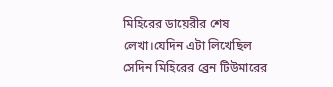মিহিরের ডায়েরীর শেষ লেখা।যেদিন এটা লিখেছিল সেদিন মিহিরের ব্রেন টিউমারের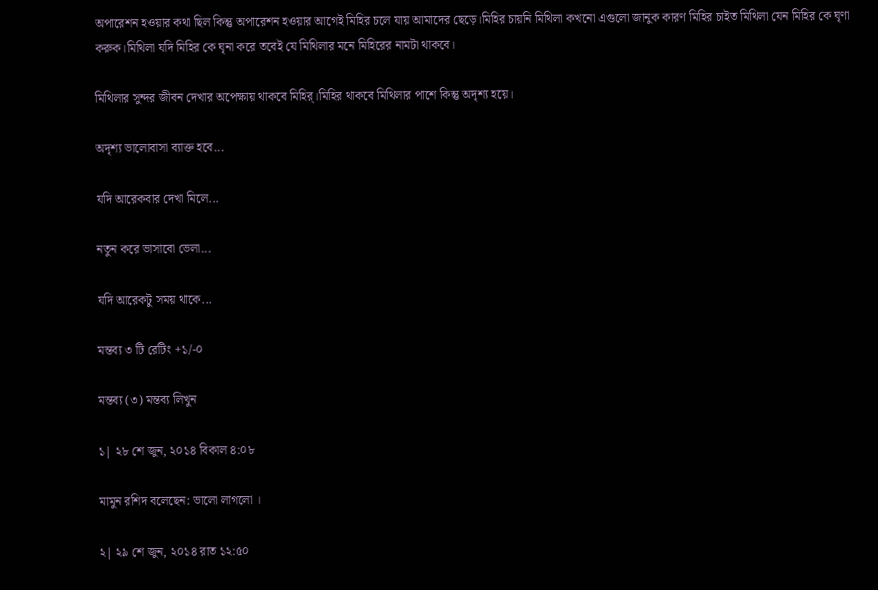অপারেশন হওয়ার কথা ছিল কিন্তু অপারেশন হওয়ার আগেই মিহির চলে যায় আমাদের ছেড়ে।মিহির চায়নি মিথিলা কখনো এগুলো জানুক কারণ মিহির চাইত মিথিলা যেন মিহির কে ঘৃণা করুক।মিথিলা যদি মিহির কে ঘৃনা করে তবেই যে মিথিলার মনে মিহিরের নামটা থাকবে।

মিথিলার সুন্দর জীবন দেখার অপেক্ষায় থাকবে মিহির্।মিহির থাকবে মিথিলার পাশে কিন্তু অদৃশ্য হয়ে।

অদৃশ্য ভালোবাসা ব্যাক্ত হবে...

যদি আরেকবার দেখা মিলে...

নতুন করে ভাসাবো ভেলা...

যদি আরেকটু সময় থাকে...

মন্তব্য ৩ টি রেটিং +১/-০

মন্তব্য (৩) মন্তব্য লিখুন

১| ২৮ শে জুন, ২০১৪ বিকাল ৪:০৮

মামুন রশিদ বলেছেন: ভালো লাগলো ।

২| ২৯ শে জুন, ২০১৪ রাত ১২:৫০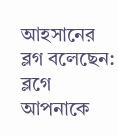আহসানের ব্লগ বলেছেন: ব্লগে আপনাকে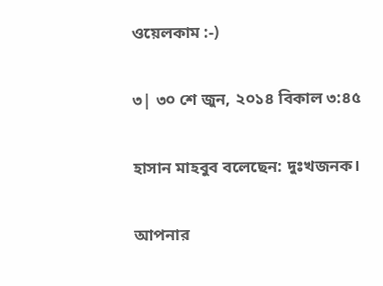ওয়েলকাম :-)

৩| ৩০ শে জুন, ২০১৪ বিকাল ৩:৪৫

হাসান মাহবুব বলেছেন: দুঃখজনক।

আপনার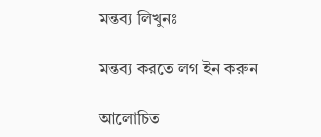মন্তব্য লিখুনঃ

মন্তব্য করতে লগ ইন করুন

আলোচিত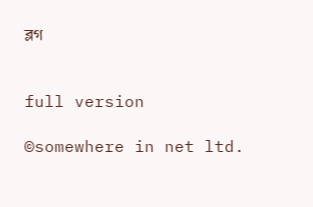ব্লগ


full version

©somewhere in net ltd.